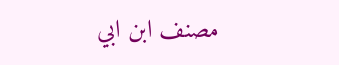مصنف ابن ابي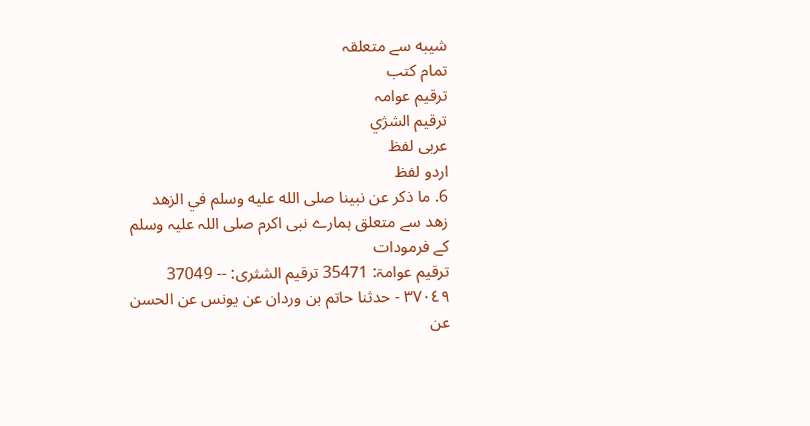شيبه سے متعلقہ
تمام کتب
ترقیم عوامہ
ترقيم الشژي
عربی لفظ
اردو لفظ
6. ما ذكر عن نبينا صلى الله عليه وسلم في الزهد
زھد سے متعلق ہمارے نبی اکرم صلی اللہ علیہ وسلم کے فرمودات
ترقیم عوامۃ: 35471 ترقیم الشثری: -- 37049
٣٧٠٤٩ - حدثنا حاتم بن وردان عن يونس عن الحسن عن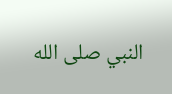النبي صلى الله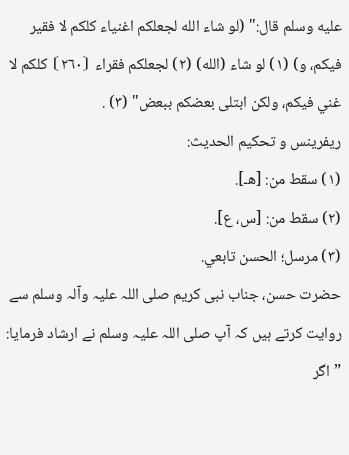عليه وسلم قال:" (لو شاء الله لجعلكم اغنياء كلكم لا فقير فيكم، و) (١) لو شاء (الله) (٢) لجعلكم فقراء ⦗٢٦٠⦘ كلكم لا غني فيكم، ولكن ابتلى بعضكم ببعض" (٣) .
ريفرينس و تحكيم الحدیث:
(١) سقط من: [هـ].
(٢) سقط من: [س، ع].
(٣) مرسل؛ الحسن تابعي.
حضرت حسن، جناب نبی کریم صلی اللہ علیہ وآلہ وسلم سے روایت کرتے ہیں کہ آپ صلی اللہ علیہ وسلم نے ارشاد فرمایا: ”اگر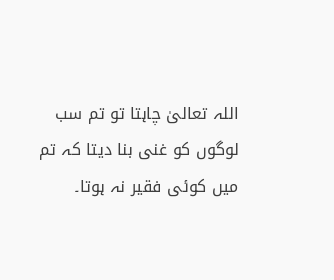اللہ تعالیٰ چاہتا تو تم سب لوگوں کو غنی بنا دیتا کہ تم میں کوئی فقیر نہ ہوتا۔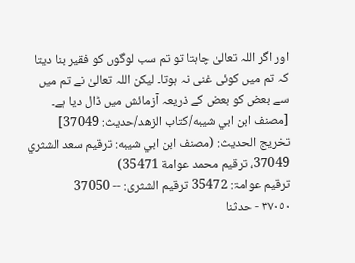اور اگر اللہ تعالیٰ چاہتا تو تم سب لوگوں کو فقیر بنا دیتا کہ تم میں کوئی غنی نہ ہوتا۔ لیکن اللہ تعالیٰ نے تم میں سے بعض کو بعض کے ذریعہ آزمائش میں ڈال دیا ہے۔ [مصنف ابن ابي شيبه/كتاب الزهد/حدیث: 37049]
تخریج الحدیث: (مصنف ابن ابي شيبه: ترقيم سعد الشثري 37049، ترقيم محمد عوامة 35471)
ترقیم عوامۃ: 35472 ترقیم الشثری: -- 37050
٣٧٠٥٠ - حدثنا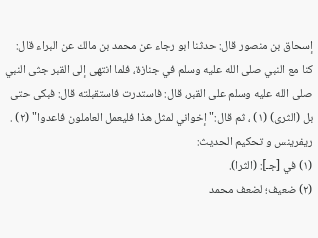إسحاق بن منصور قال: حدثنا ابو رجاء عن محمد بن مالك عن البراء قال: كنا مع النبي صلى الله عليه وسلم في جنازة، فلما انتهى إلى القبر جثى النبي صلى الله عليه وسلم على القبر، قال: فاستدرت فاستقبلته قال: فبكى حتى بل (الثرى) (١) ، ثم قال:"إخواني لمثل هذا فليعمل العاملون فاعدوا" (٢) .
ريفرينس و تحكيم الحدیث:
(١) في [جـ]: (الثرا).
(٢) ضعيف؛ لضعف محمد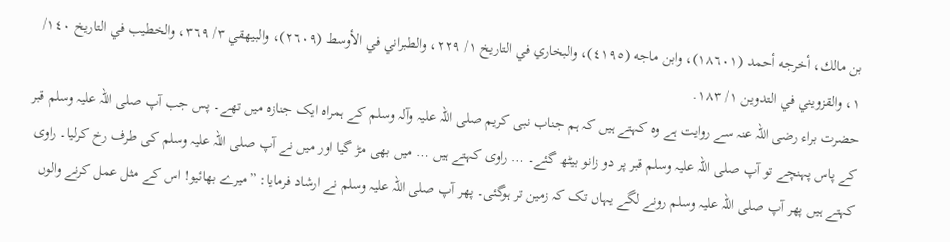بن مالك، أخرجه أحمد (١٨٦٠١)، وابن ماجه (٤١٩٥)، والبخاري في التاريخ ١/ ٢٢٩، والطبراني في الأوسط (٢٦٠٩)، والبيهقي ٣/ ٣٦٩، والخطيب في التاريخ ١٤٠/ ١، والقزويني في التدوين ١/ ١٨٣.
حضرت براء رضی اللہ عنہ سے روایت ہے وہ کہتے ہیں کہ ہم جناب نبی کریم صلی اللہ علیہ وآلہ وسلم کے ہمراہ ایک جنازہ میں تھے۔ پس جب آپ صلی اللہ علیہ وسلم قبر کے پاس پہنچے تو آپ صلی اللہ علیہ وسلم قبر پر دو زانو بیٹھ گئے۔ … راوی کہتے ہیں … میں بھی مڑ گیا اور میں نے آپ صلی اللہ علیہ وسلم کی طرف رخ کرلیا۔ راوی کہتے ہیں پھر آپ صلی اللہ علیہ وسلم رونے لگے یہاں تک کہ زمین تر ہوگئی۔ پھر آپ صلی اللہ علیہ وسلم نے ارشاد فرمایا: ”میرے بھائیو! اس کے مثل عمل کرنے والوں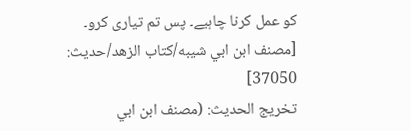کو عمل کرنا چاہیے۔ پس تم تیاری کرو۔ [مصنف ابن ابي شيبه/كتاب الزهد/حدیث: 37050]
تخریج الحدیث: (مصنف ابن ابي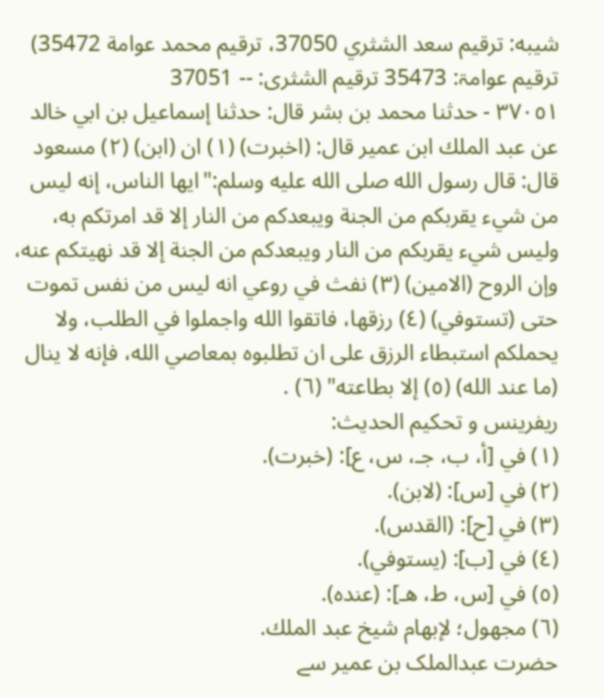شيبه: ترقيم سعد الشثري 37050، ترقيم محمد عوامة 35472)
ترقیم عوامۃ: 35473 ترقیم الشثری: -- 37051
٣٧٠٥١ - حدثنا محمد بن بشر قال: حدثنا إسماعيل بن ابي خالد عن عبد الملك ابن عمير قال: (اخبرت) (١) ان (ابن) (٢) مسعود قال: قال رسول الله صلى الله عليه وسلم:"ايها الناس، إنه ليس من شيء يقربكم من الجنة ويبعدكم من النار إلا قد امرتكم به، وليس شيء يقربكم من النار ويبعدكم من الجنة إلا قد نهيتكم عنه، وإن الروح (الامين) (٣) نفث في روعي انه ليس من نفس تموت حتى (تستوفي) (٤) رزقها، فاتقوا الله واجملوا في الطلب، ولا يحملكم استبطاء الرزق على ان تطلبوه بمعاصي الله، فإنه لا ينال (ما عند الله) (٥) إلا بطاعته" (٦) .
ريفرينس و تحكيم الحدیث:
(١) في [أ، ب، جـ، س، ع]: (خبرت).
(٢) في [س]: (لابن).
(٣) في [ح]: (القدس).
(٤) في [ب]: (يستوفي).
(٥) في [س، ط، هـ]: (عنده).
(٦) مجهول؛ لإبهام شيخ عبد الملك.
حضرت عبدالملک بن عمیر سے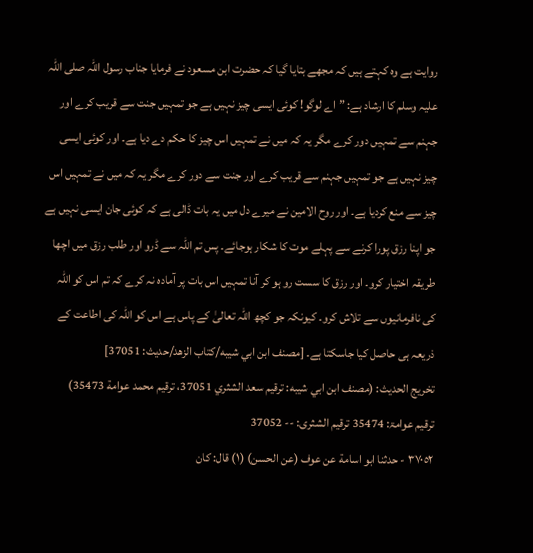روایت ہے وہ کہتے ہیں کہ مجھے بتایا گیا کہ حضرت ابن مسعود نے فرمایا جناب رسول اللہ صلی اللہ علیہ وسلم کا ارشاد ہے: ”اے لوگو! کوئی ایسی چیز نہیں ہے جو تمہیں جنت سے قریب کرے اور جہنم سے تمہیں دور کرے مگر یہ کہ میں نے تمہیں اس چیز کا حکم دے دیا ہے۔ اور کوئی ایسی چیز نہیں ہے جو تمہیں جہنم سے قریب کرے اور جنت سے دور کرے مگر یہ کہ میں نے تمہیں اس چیز سے منع کردیا ہے۔ اور روح الامین نے میرے دل میں یہ بات ڈالی ہے کہ کوئی جان ایسی نہیں ہے جو اپنا رزق پورا کرنے سے پہلے موت کا شکار ہوجائے۔ پس تم اللہ سے ڈرو اور طلب رزق میں اچھا طریقہ اختیار کرو۔ اور رزق کا سست رو ہو کر آنا تمہیں اس بات پر آمادہ نہ کرے کہ تم اس کو اللہ کی نافرمانیوں سے تلاش کرو۔ کیونکہ جو کچھ اللہ تعالیٰ کے پاس ہے اس کو اللہ کی اطاعت کے ذریعہ ہی حاصل کیا جاسکتا ہے۔ [مصنف ابن ابي شيبه/كتاب الزهد/حدیث: 37051]
تخریج الحدیث: (مصنف ابن ابي شيبه: ترقيم سعد الشثري 37051، ترقيم محمد عوامة 35473)
ترقیم عوامۃ: 35474 ترقیم الشثری: -- 37052
٣٧٠٥٢ - حدثنا ابو اسامة عن عوف (عن الحسن) (١) قال: كان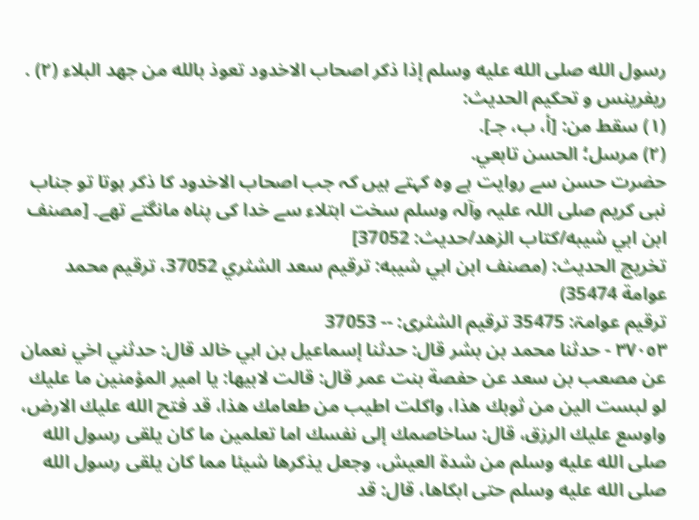رسول الله صلى الله عليه وسلم إذا ذكر اصحاب الاخدود تعوذ بالله من جهد البلاء (٢) .
ريفرينس و تحكيم الحدیث:
(١) سقط من: [أ، ب، جـ].
(٢) مرسل؛ الحسن تابعي.
حضرت حسن سے روایت ہے وہ کہتے ہیں کہ جب اصحاب الاخدود کا ذکر ہوتا تو جناب نبی کریم صلی اللہ علیہ وآلہ وسلم سخت ابتلاء سے خدا کی پناہ مانگتے تھے۔ [مصنف ابن ابي شيبه/كتاب الزهد/حدیث: 37052]
تخریج الحدیث: (مصنف ابن ابي شيبه: ترقيم سعد الشثري 37052، ترقيم محمد عوامة 35474)
ترقیم عوامۃ: 35475 ترقیم الشثری: -- 37053
٣٧٠٥٣ - حدثنا محمد بن بشر قال: حدثنا إسماعيل بن ابي خالد قال: حدثني اخي نعمان عن مصعب بن سعد عن حفصة بنت عمر قال: قالت لابيها: يا امير المؤمنين ما عليك لو لبست الين من ثوبك هذا، واكلت اطيب من طعامك هذا، قد فتح الله عليك الارض، واوسع عليك الرزق، قال: ساخاصمك إلى نفسك اما تعلمين ما كان يلقى رسول الله صلى الله عليه وسلم من شدة العيش، وجعل يذكرها شيئا مما كان يلقى رسول الله صلى الله عليه وسلم حتى ابكاها، قال: قد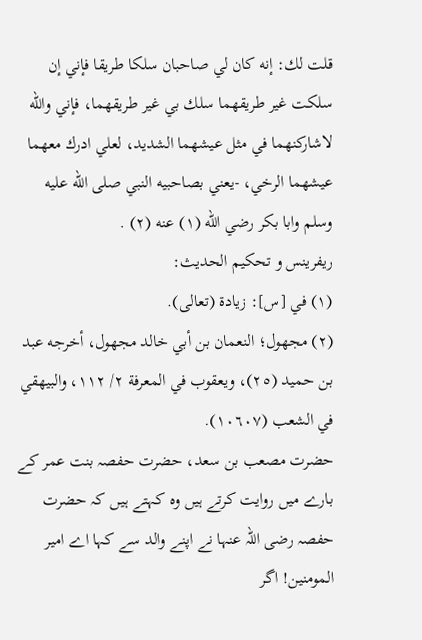قلت لك: إنه كان لي صاحبان سلكا طريقا فإني إن سلكت غير طريقهما سلك بي غير طريقهما، فإني والله لاشاركنهما في مثل عيشهما الشديد، لعلي ادرك معهما عيشهما الرخي، -يعني بصاحبيه النبي صلى الله عليه وسلم وابا بكر رضي الله (١) عنه (٢) .
ريفرينس و تحكيم الحدیث:
(١) في [س]: زيادة (تعالى).
(٢) مجهول؛ النعمان بن أبي خالد مجهول، أخرجه عبد بن حميد (٢٥)، ويعقوب في المعرفة ٢/ ١١٢، والبيهقي في الشعب (١٠٦٠٧).
حضرت مصعب بن سعد، حضرت حفصہ بنت عمر کے بارے میں روایت کرتے ہیں وہ کہتے ہیں کہ حضرت حفصہ رضی اللہ عنہا نے اپنے والد سے کہا اے امیر المومنین! اگر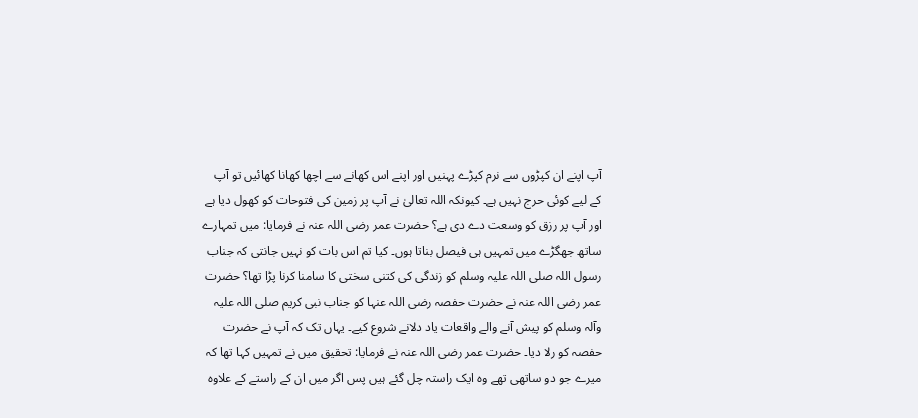آپ اپنے ان کپڑوں سے نرم کپڑے پہنیں اور اپنے اس کھانے سے اچھا کھانا کھائیں تو آپ کے لیے کوئی حرج نہیں ہے۔ کیونکہ اللہ تعالیٰ نے آپ پر زمین کی فتوحات کو کھول دیا ہے اور آپ پر رزق کو وسعت دے دی ہے؟ حضرت عمر رضی اللہ عنہ نے فرمایا: میں تمہارے ساتھ جھگڑے میں تمہیں ہی فیصل بناتا ہوں۔ کیا تم اس بات کو نہیں جانتی کہ جناب رسول اللہ صلی اللہ علیہ وسلم کو زندگی کی کتنی سختی کا سامنا کرنا پڑا تھا؟ حضرت عمر رضی اللہ عنہ نے حضرت حفصہ رضی اللہ عنہا کو جناب نبی کریم صلی اللہ علیہ وآلہ وسلم کو پیش آنے والے واقعات یاد دلانے شروع کیے۔ یہاں تک کہ آپ نے حضرت حفصہ کو رلا دیا۔ حضرت عمر رضی اللہ عنہ نے فرمایا: تحقیق میں نے تمہیں کہا تھا کہ میرے جو دو ساتھی تھے وہ ایک راستہ چل گئے ہیں پس اگر میں ان کے راستے کے علاوہ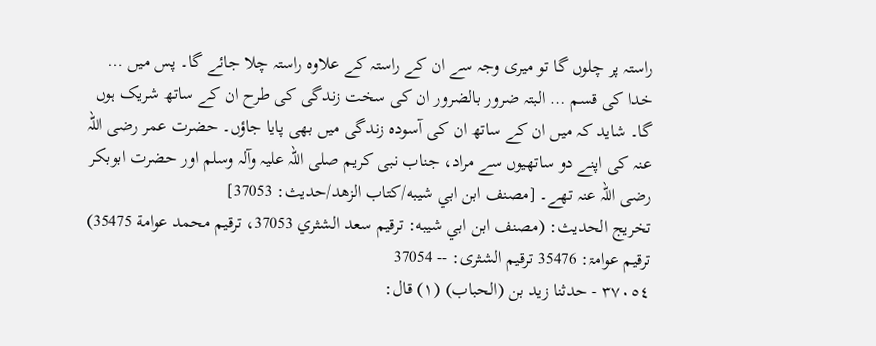راستہ پر چلوں گا تو میری وجہ سے ان کے راستہ کے علاوہ راستہ چلا جائے گا۔ پس میں … خدا کی قسم … البتہ ضرور بالضرور ان کی سخت زندگی کی طرح ان کے ساتھ شریک ہوں گا۔ شاید کہ میں ان کے ساتھ ان کی آسودہ زندگی میں بھی پایا جاؤں۔ حضرت عمر رضی اللہ عنہ کی اپنے دو ساتھیوں سے مراد، جناب نبی کریم صلی اللہ علیہ وآلہ وسلم اور حضرت ابوبکر رضی اللہ عنہ تھے۔ [مصنف ابن ابي شيبه/كتاب الزهد/حدیث: 37053]
تخریج الحدیث: (مصنف ابن ابي شيبه: ترقيم سعد الشثري 37053، ترقيم محمد عوامة 35475)
ترقیم عوامۃ: 35476 ترقیم الشثری: -- 37054
٣٧٠٥٤ - حدثنا زيد بن (الحباب) (١) قال: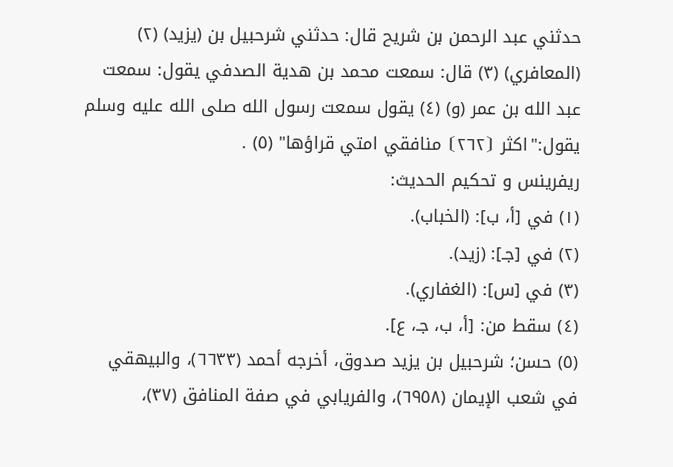حدثني عبد الرحمن بن شريح قال: حدثني شرحبيل بن (يزيد) (٢) (المعافري) (٣) قال: سمعت محمد بن هدية الصدفي يقول: سمعت عبد الله بن عمر (و) (٤) يقول سمعت رسول الله صلى الله عليه وسلم يقول:"اكثر ⦗٢٦٢⦘ منافقي امتي قراؤها" (٥) .
ريفرينس و تحكيم الحدیث:
(١) في [أ، ب]: (الخباب).
(٢) في [جـ]: (زيد).
(٣) في [س]: (الغفاري).
(٤) سقط من: [أ، ب، جـ، ع].
(٥) حسن؛ شرحبيل بن يزيد صدوق، أخرجه أحمد (٦٦٣٣)، والبيهقي في شعب الإيمان (٦٩٥٨)، والفريابي في صفة المنافق (٣٧)،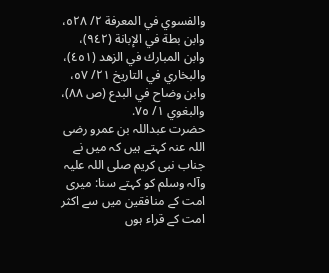والفسوي في المعرفة ٢/ ٥٢٨، وابن بطة في الإبانة (٩٤٢)، وابن المبارك في الزهد (٤٥١)، والبخاري في التاريخ ٢١/ ٥٧، وابن وضاح في البدع (ص ٨٨)، والبغوي ١/ ٧٥.
حضرت عبداللہ بن عمرو رضی اللہ عنہ کہتے ہیں کہ میں نے جناب نبی کریم صلی اللہ علیہ وآلہ وسلم کو کہتے سنا: میری امت کے منافقین میں سے اکثر امت کے قراء ہوں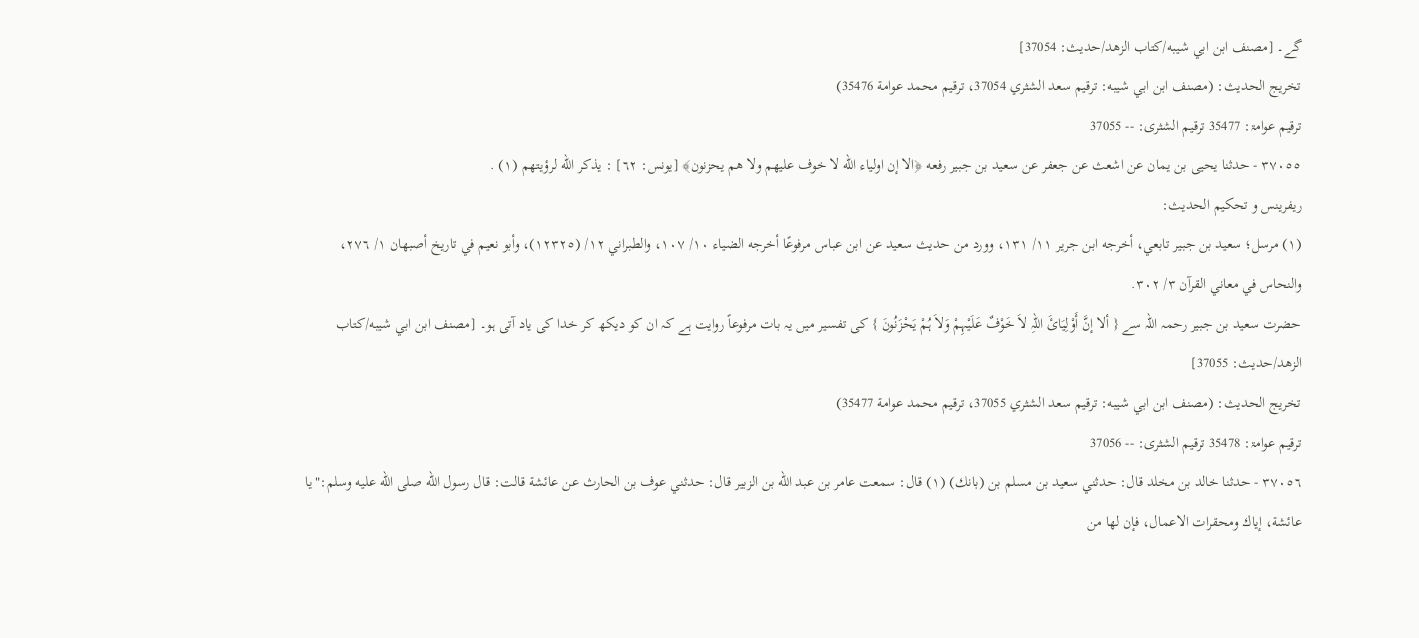گے۔ [مصنف ابن ابي شيبه/كتاب الزهد/حدیث: 37054]
تخریج الحدیث: (مصنف ابن ابي شيبه: ترقيم سعد الشثري 37054، ترقيم محمد عوامة 35476)
ترقیم عوامۃ: 35477 ترقیم الشثری: -- 37055
٣٧٠٥٥ - حدثنا يحيى بن يمان عن اشعث عن جعفر عن سعيد بن جبير رفعه ﴿الا إن اولياء الله لا خوف عليهم ولا هم يحزنون﴾ [يونس: ٦٢] : يذكر الله لرؤيتهم (١) .
ريفرينس و تحكيم الحدیث:
(١) مرسل؛ سعيد بن جبير تابعي، أخرجه ابن جرير ١١/ ١٣١، وورد من حديث سعيد عن ابن عباس مرفوعًا أخرجه الضياء ١٠/ ١٠٧، والطبراني ١٢/ (١٢٣٢٥)، وأبو نعيم في تاريخ أصبهان ١/ ٢٧٦، والنحاس في معاني القرآن ٣/ ٣٠٢.
حضرت سعید بن جبیر رحمہ اللہ سے { ألا إنَّ أَوْلِیَائَ اللہِ لاَ خَوْفٌ عَلَیْہِمْ وَلاَ ہُمْ یَحْزَنُونَ } کی تفسیر میں یہ بات مرفوعاً روایت ہے کہ ان کو دیکھ کر خدا کی یاد آتی ہو۔ [مصنف ابن ابي شيبه/كتاب الزهد/حدیث: 37055]
تخریج الحدیث: (مصنف ابن ابي شيبه: ترقيم سعد الشثري 37055، ترقيم محمد عوامة 35477)
ترقیم عوامۃ: 35478 ترقیم الشثری: -- 37056
٣٧٠٥٦ - حدثنا خالد بن مخلد قال: حدثني سعيد بن مسلم بن (بانك) (١) قال: سمعت عامر بن عبد الله بن الزبير قال: حدثني عوف بن الحارث عن عائشة قالت: قال رسول الله صلى الله عليه وسلم:"يا عائشة، إياك ومحقرات الاعمال، فإن لها من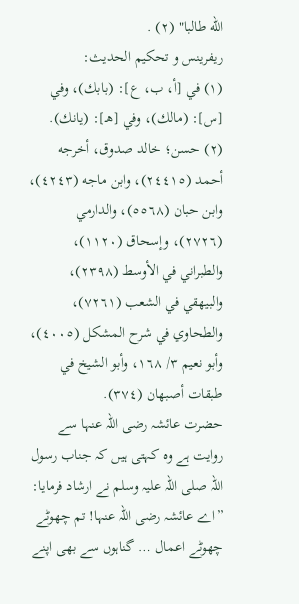الله طالبا" (٢) .
ريفرينس و تحكيم الحدیث:
(١) في [أ، ب، ع]: (بابك)، وفي [س]: (مالك)، وفي [هـ]: (يانك).
(٢) حسن؛ خالد صدوق، أخرجه أحمد (٢٤٤١٥)، وابن ماجه (٤٢٤٣)، وابن حبان (٥٥٦٨)، والدارمي (٢٧٢٦)، وإسحاق (١١٢٠)، والطبراني في الأوسط (٢٣٩٨)، والبيهقي في الشعب (٧٢٦١)، والطحاوي في شرح المشكل (٤٠٠٥)، وأبو نعيم ٣/ ١٦٨، وأبو الشيخ في طبقات أصبهان (٣٧٤).
حضرت عائشہ رضی اللہ عنہا سے روایت ہے وہ کہتی ہیں کہ جناب رسول اللہ صلی اللہ علیہ وسلم نے ارشاد فرمایا: ”اے عائشہ رضی اللہ عنہا! تم چھوٹے چھوٹے اعمال … گناہوں سے بھی اپنے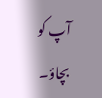آپ کو بچاؤ۔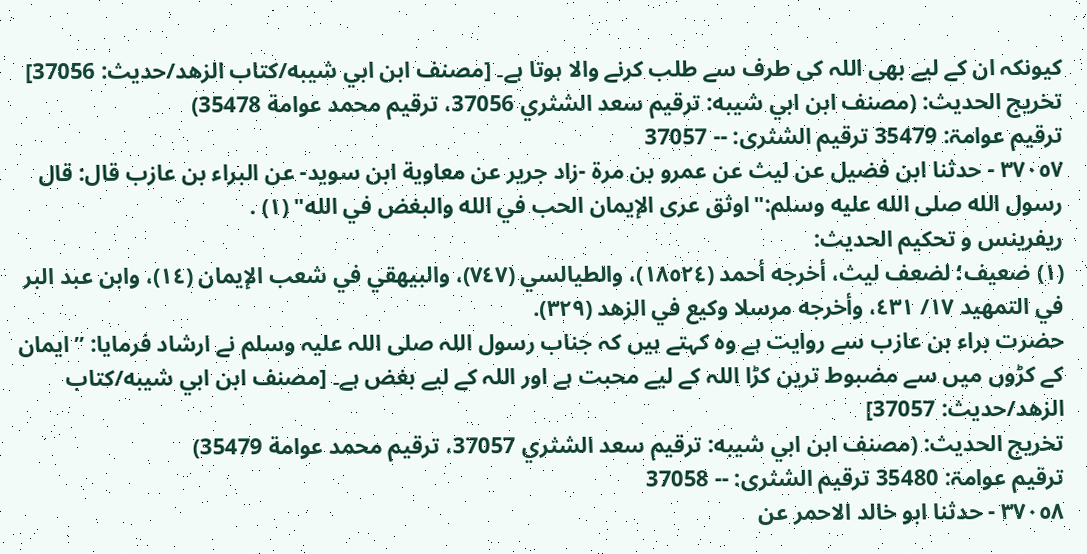کیونکہ ان کے لیے بھی اللہ کی طرف سے طلب کرنے والا ہوتا ہے۔ [مصنف ابن ابي شيبه/كتاب الزهد/حدیث: 37056]
تخریج الحدیث: (مصنف ابن ابي شيبه: ترقيم سعد الشثري 37056، ترقيم محمد عوامة 35478)
ترقیم عوامۃ: 35479 ترقیم الشثری: -- 37057
٣٧٠٥٧ - حدثنا ابن فضيل عن ليث عن عمرو بن مرة -زاد جرير عن معاوية ابن سويد- عن البراء بن عازب قال: قال رسول الله صلى الله عليه وسلم:"اوثق عرى الإيمان الحب في الله والبغض في الله" (١) .
ريفرينس و تحكيم الحدیث:
(١) ضعيف؛ لضعف ليث، أخرجه أحمد (١٨٥٢٤)، والطيالسي (٧٤٧)، والبيهقي في شعب الإيمان (١٤)، وابن عبد البر في التمهيد ١٧/ ٤٣١، وأخرجه مرسلا وكيع في الزهد (٣٢٩).
حضرت براء بن عازب سے روایت ہے وہ کہتے ہیں کہ جناب رسول اللہ صلی اللہ علیہ وسلم نے ارشاد فرمایا: ”ایمان کے کڑوں میں سے مضبوط ترین کڑا اللہ کے لیے محبت ہے اور اللہ کے لیے بغض ہے۔ [مصنف ابن ابي شيبه/كتاب الزهد/حدیث: 37057]
تخریج الحدیث: (مصنف ابن ابي شيبه: ترقيم سعد الشثري 37057، ترقيم محمد عوامة 35479)
ترقیم عوامۃ: 35480 ترقیم الشثری: -- 37058
٣٧٠٥٨ - حدثنا ابو خالد الاحمر عن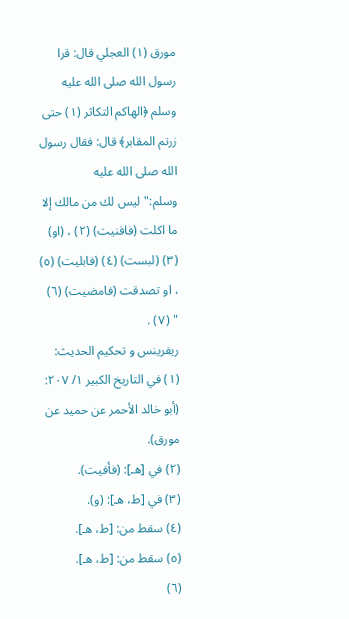مورق (١) العجلي قال: قرا رسول الله صلى الله عليه وسلم ﴿الهاكم التكاثر (١) حتى زرتم المقابر﴾ قال: فقال رسول الله صلى الله عليه وسلم:"ليس لك من مالك إلا ما اكلت (فافنيت) (٢) ، (او) (٣) (لبست) (٤) (فابليت) (٥) ، او تصدقت (فامضيت) (٦) " (٧) .
ريفرينس و تحكيم الحدیث:
(١) في التاريخ الكبير ١/ ٢٠٧: (أبو خالد الأحمر عن حميد عن مورق).
(٢) في [هـ]: (فأفيت).
(٣) في [ط، هـ]: (و).
(٤) سقط من: [ط، هـ].
(٥) سقط من: [ط، هـ].
(٦)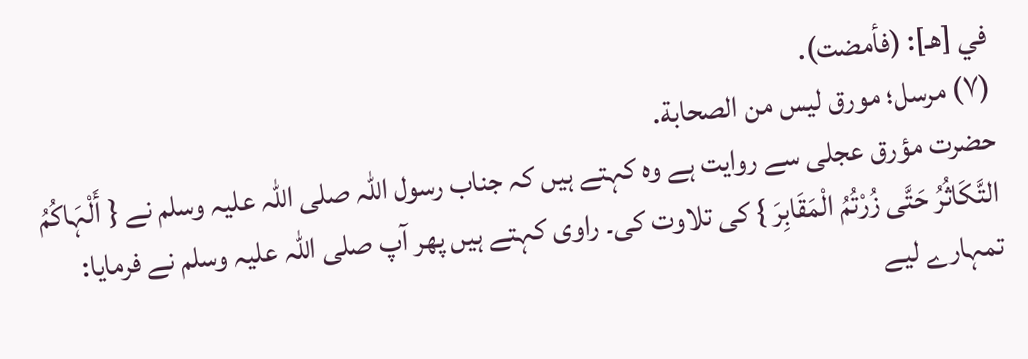في [هـ]: (فأمضت).
(٧) مرسل؛ مورق ليس من الصحابة.
حضرت مؤرق عجلی سے روایت ہے وہ کہتے ہیں کہ جناب رسول اللہ صلی اللہ علیہ وسلم نے { أَلْہَاکُمُ التَّکَاثُرُ حَتَّی زُرْتُمُ الْمَقَابِرَ } کی تلاوت کی۔ راوی کہتے ہیں پھر آپ صلی اللہ علیہ وسلم نے فرمایا: تمہارے لیے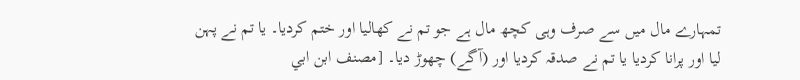تمہارے مال میں سے صرف وہی کچھ مال ہے جو تم نے کھالیا اور ختم کردیا۔ یا تم نے پہن لیا اور پرانا کردیا یا تم نے صدقہ کردیا اور (آگے) چھوڑ دیا۔ [مصنف ابن ابي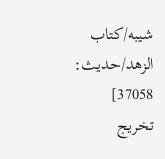شيبه/كتاب الزهد/حدیث: 37058]
تخریج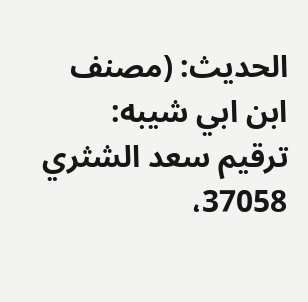الحدیث: (مصنف ابن ابي شيبه: ترقيم سعد الشثري 37058،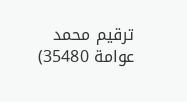ترقيم محمد عوامة 35480)